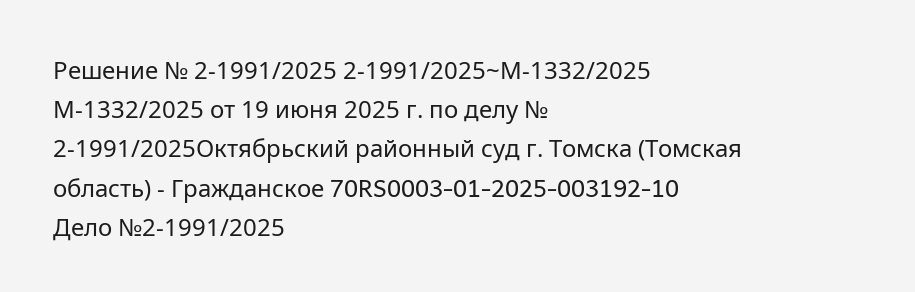Решение № 2-1991/2025 2-1991/2025~М-1332/2025 М-1332/2025 от 19 июня 2025 г. по делу № 2-1991/2025Октябрьский районный суд г. Томска (Томская область) - Гражданское 70RS0003-01-2025-003192-10 Дело №2-1991/2025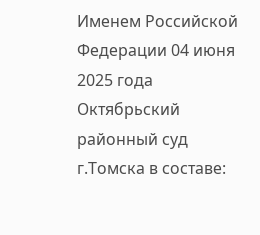Именем Российской Федерации 04 июня 2025 года Октябрьский районный суд г.Томска в составе: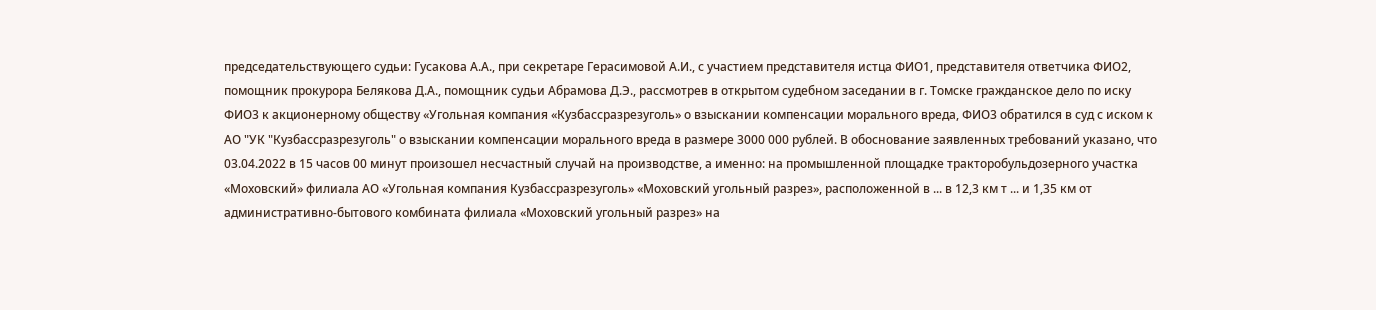председательствующего судьи: Гусакова А.А., при секретаре Герасимовой А.И., с участием представителя истца ФИО1, представителя ответчика ФИО2, помощник прокурора Белякова Д.А., помощник судьи Абрамова Д.Э., рассмотрев в открытом судебном заседании в г. Томске гражданское дело по иску ФИО3 к акционерному обществу «Угольная компания «Кузбассразрезуголь» о взыскании компенсации морального вреда, ФИО3 обратился в суд с иском к АО "УК "Кузбассразрезуголь" о взыскании компенсации морального вреда в размере 3000 000 рублей. В обоснование заявленных требований указано, что 03.04.2022 в 15 часов 00 минут произошел несчастный случай на производстве, а именно: на промышленной площадке тракторобульдозерного участка «Моховский» филиала АО «Угольная компания Кузбассразрезуголь» «Моховский угольный разрез», расположенной в ... в 12,3 км т ... и 1,35 км от административно-бытового комбината филиала «Моховский угольный разрез» на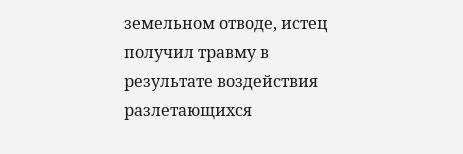земельном отводе, истец получил травму в результате воздействия разлетающихся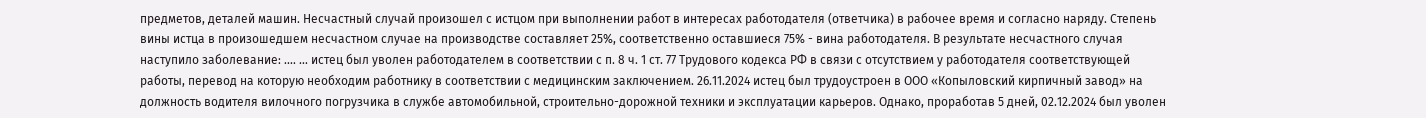предметов, деталей машин. Несчастный случай произошел с истцом при выполнении работ в интересах работодателя (ответчика) в рабочее время и согласно наряду. Степень вины истца в произошедшем несчастном случае на производстве составляет 25%, соответственно оставшиеся 75% - вина работодателя. В результате несчастного случая наступило заболевание: .... ... истец был уволен работодателем в соответствии с п. 8 ч. 1 ст. 77 Трудового кодекса РФ в связи с отсутствием у работодателя соответствующей работы, перевод на которую необходим работнику в соответствии с медицинским заключением. 26.11.2024 истец был трудоустроен в ООО «Копыловский кирпичный завод» на должность водителя вилочного погрузчика в службе автомобильной, строительно-дорожной техники и эксплуатации карьеров. Однако, проработав 5 дней, 02.12.2024 был уволен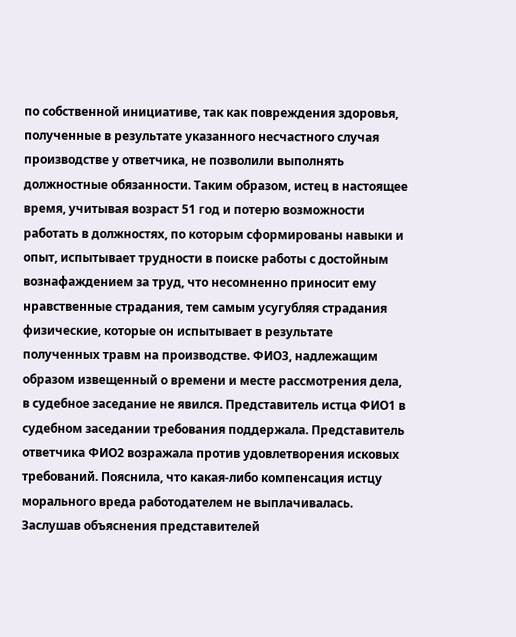по собственной инициативе, так как повреждения здоровья, полученные в результате указанного несчастного случая производстве у ответчика, не позволили выполнять должностные обязанности. Таким образом, истец в настоящее время, учитывая возраст 51 год и потерю возможности работать в должностях, по которым сформированы навыки и опыт, испытывает трудности в поиске работы с достойным вознафаждением за труд, что несомненно приносит ему нравственные страдания, тем самым усугубляя страдания физические, которые он испытывает в результате полученных травм на производстве. ФИО3, надлежащим образом извещенный о времени и месте рассмотрения дела, в судебное заседание не явился. Представитель истца ФИО1 в судебном заседании требования поддержала. Представитель ответчика ФИО2 возражала против удовлетворения исковых требований. Пояснила, что какая-либо компенсация истцу морального вреда работодателем не выплачивалась. Заслушав объяснения представителей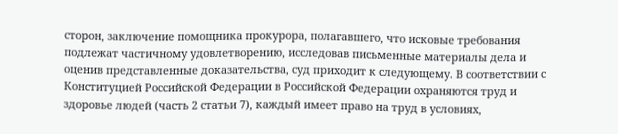сторон, заключение помощника прокурора, полагавшего, что исковые требования подлежат частичному удовлетворению, исследовав письменные материалы дела и оценив представленные доказательства, суд приходит к следующему. В соответствии с Конституцией Российской Федерации в Российской Федерации охраняются труд и здоровье людей (часть 2 статьи 7), каждый имеет право на труд в условиях,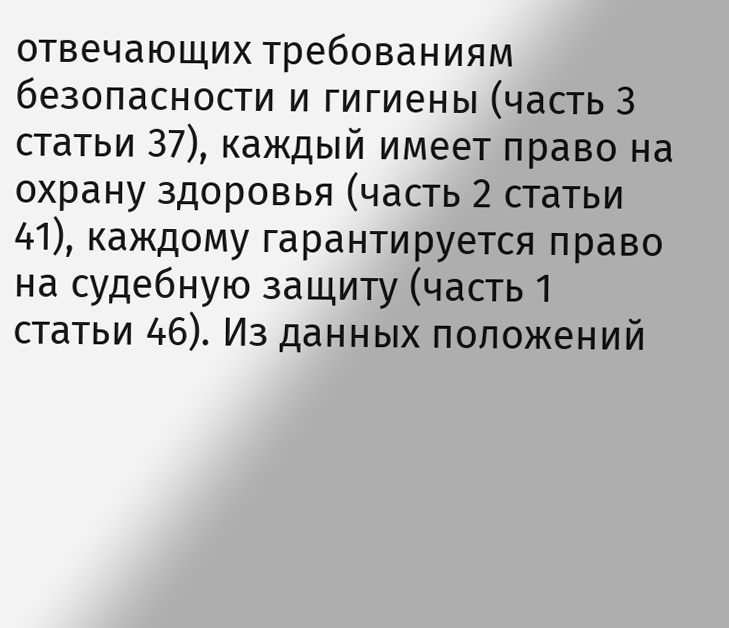отвечающих требованиям безопасности и гигиены (часть 3 статьи 37), каждый имеет право на охрану здоровья (часть 2 статьи 41), каждому гарантируется право на судебную защиту (часть 1 статьи 46). Из данных положений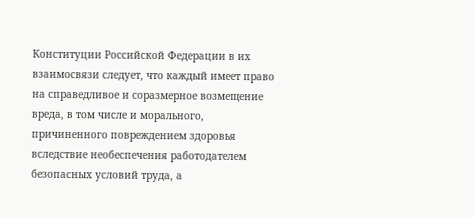Конституции Российской Федерации в их взаимосвязи следует, что каждый имеет право на справедливое и соразмерное возмещение вреда, в том числе и морального, причиненного повреждением здоровья вследствие необеспечения работодателем безопасных условий труда, а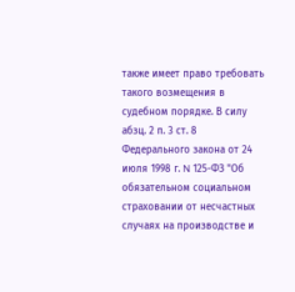также имеет право требовать такого возмещения в судебном порядке. В силу абзц. 2 п. 3 ст. 8 Федерального закона от 24 июля 1998 г. N 125-ФЗ "Об обязательном социальном страховании от несчастных случаях на производстве и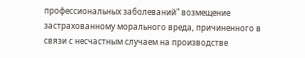профессиональных заболеваний" возмещение застрахованному морального вреда, причиненного в связи с несчастным случаем на производстве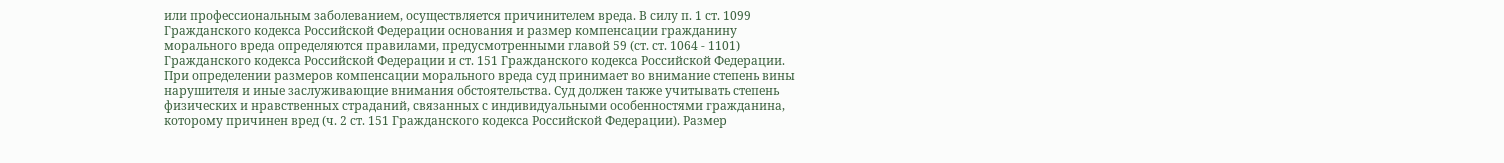или профессиональным заболеванием, осуществляется причинителем вреда. В силу п. 1 ст. 1099 Гражданского кодекса Российской Федерации основания и размер компенсации гражданину морального вреда определяются правилами, предусмотренными главой 59 (ст. ст. 1064 - 1101) Гражданского кодекса Российской Федерации и ст. 151 Гражданского кодекса Российской Федерации. При определении размеров компенсации морального вреда суд принимает во внимание степень вины нарушителя и иные заслуживающие внимания обстоятельства. Суд должен также учитывать степень физических и нравственных страданий, связанных с индивидуальными особенностями гражданина, которому причинен вред (ч. 2 ст. 151 Гражданского кодекса Российской Федерации). Размер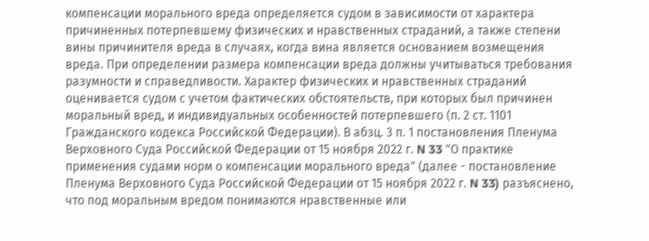компенсации морального вреда определяется судом в зависимости от характера причиненных потерпевшему физических и нравственных страданий, а также степени вины причинителя вреда в случаях, когда вина является основанием возмещения вреда. При определении размера компенсации вреда должны учитываться требования разумности и справедливости. Характер физических и нравственных страданий оценивается судом с учетом фактических обстоятельств, при которых был причинен моральный вред, и индивидуальных особенностей потерпевшего (п. 2 ст. 1101 Гражданского кодекса Российской Федерации). В абзц. 3 п. 1 постановления Пленума Верховного Суда Российской Федерации от 15 ноября 2022 г. N 33 "О практике применения судами норм о компенсации морального вреда" (далее - постановление Пленума Верховного Суда Российской Федерации от 15 ноября 2022 г. N 33) разъяснено, что под моральным вредом понимаются нравственные или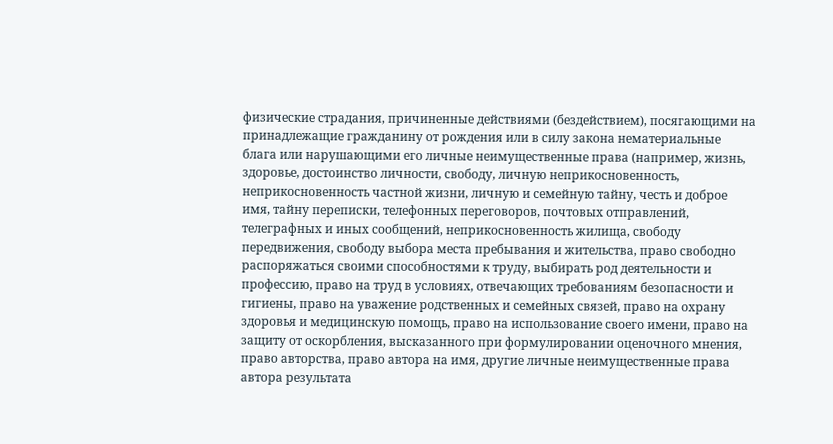физические страдания, причиненные действиями (бездействием), посягающими на принадлежащие гражданину от рождения или в силу закона нематериальные блага или нарушающими его личные неимущественные права (например, жизнь, здоровье, достоинство личности, свободу, личную неприкосновенность, неприкосновенность частной жизни, личную и семейную тайну, честь и доброе имя, тайну переписки, телефонных переговоров, почтовых отправлений, телеграфных и иных сообщений, неприкосновенность жилища, свободу передвижения, свободу выбора места пребывания и жительства, право свободно распоряжаться своими способностями к труду, выбирать род деятельности и профессию, право на труд в условиях, отвечающих требованиям безопасности и гигиены, право на уважение родственных и семейных связей, право на охрану здоровья и медицинскую помощь, право на использование своего имени, право на защиту от оскорбления, высказанного при формулировании оценочного мнения, право авторства, право автора на имя, другие личные неимущественные права автора результата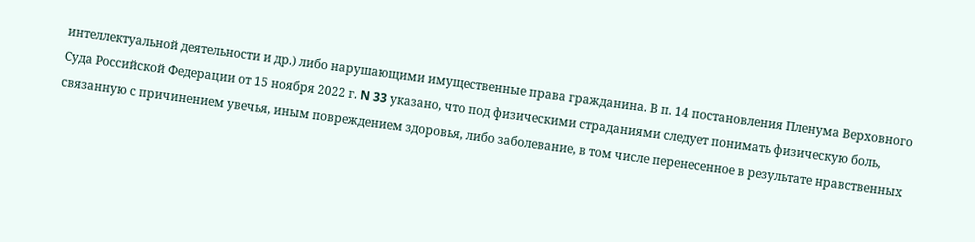интеллектуальной деятельности и др.) либо нарушающими имущественные права гражданина. В п. 14 постановления Пленума Верховного Суда Российской Федерации от 15 ноября 2022 г. N 33 указано, что под физическими страданиями следует понимать физическую боль, связанную с причинением увечья, иным повреждением здоровья, либо заболевание, в том числе перенесенное в результате нравственных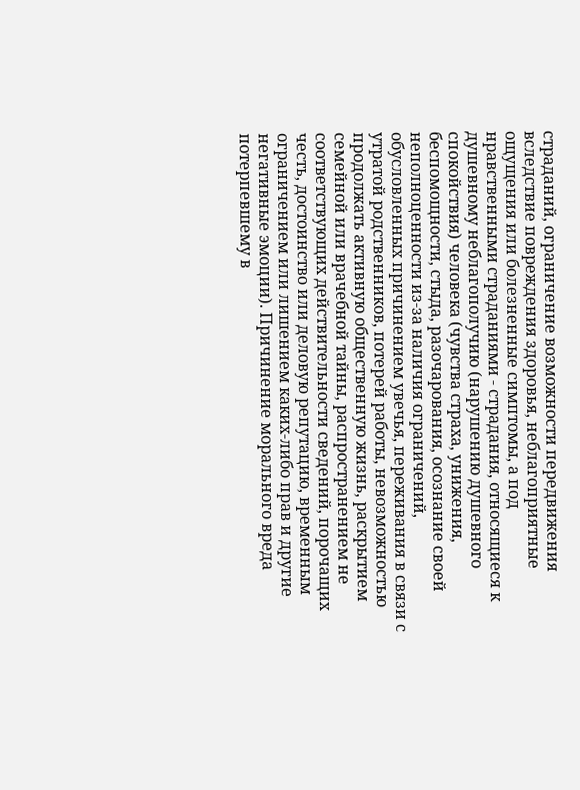страданий, ограничение возможности передвижения вследствие повреждения здоровья, неблагоприятные ощущения или болезненные симптомы, а под нравственными страданиями - страдания, относящиеся к душевному неблагополучию (нарушению душевного спокойствия) человека (чувства страха, унижения, беспомощности, стыда, разочарования, осознание своей неполноценности из-за наличия ограничений, обусловленных причинением увечья, переживания в связи с утратой родственников, потерей работы, невозможностью продолжать активную общественную жизнь, раскрытием семейной или врачебной тайны, распространением не соответствующих действительности сведений, порочащих честь, достоинство или деловую репутацию, временным ограничением или лишением каких-либо прав и другие негативные эмоции). Причинение морального вреда потерпевшему в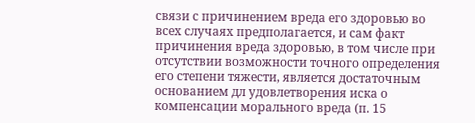связи с причинением вреда его здоровью во всех случаях предполагается, и сам факт причинения вреда здоровью, в том числе при отсутствии возможности точного определения его степени тяжести, является достаточным основанием дл удовлетворения иска о компенсации морального вреда (п. 15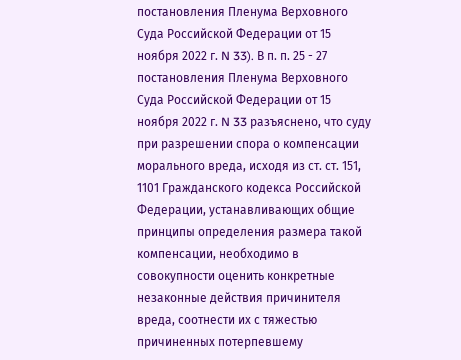постановления Пленума Верховного Суда Российской Федерации от 15 ноября 2022 г. N 33). В п. п. 25 - 27 постановления Пленума Верховного Суда Российской Федерации от 15 ноября 2022 г. N 33 разъяснено, что суду при разрешении спора о компенсации морального вреда, исходя из ст. ст. 151, 1101 Гражданского кодекса Российской Федерации, устанавливающих общие принципы определения размера такой компенсации, необходимо в совокупности оценить конкретные незаконные действия причинителя вреда, соотнести их с тяжестью причиненных потерпевшему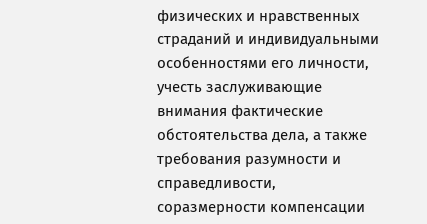физических и нравственных страданий и индивидуальными особенностями его личности, учесть заслуживающие внимания фактические обстоятельства дела, а также требования разумности и справедливости, соразмерности компенсации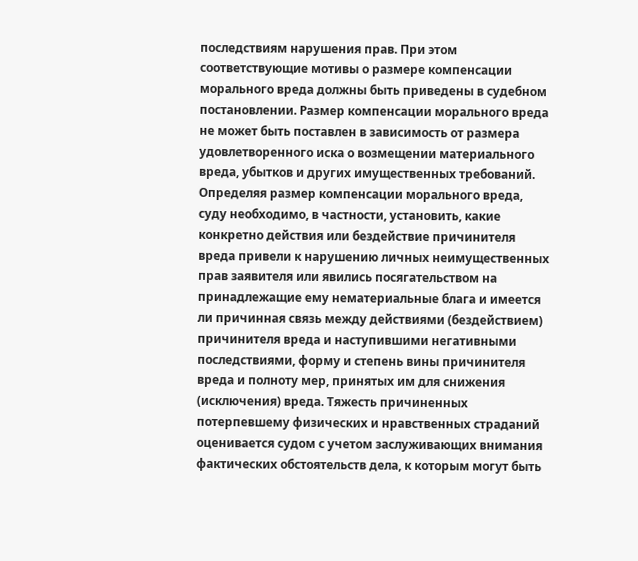последствиям нарушения прав. При этом соответствующие мотивы о размере компенсации морального вреда должны быть приведены в судебном постановлении. Размер компенсации морального вреда не может быть поставлен в зависимость от размера удовлетворенного иска о возмещении материального вреда, убытков и других имущественных требований. Определяя размер компенсации морального вреда, суду необходимо, в частности, установить, какие конкретно действия или бездействие причинителя вреда привели к нарушению личных неимущественных прав заявителя или явились посягательством на принадлежащие ему нематериальные блага и имеется ли причинная связь между действиями (бездействием) причинителя вреда и наступившими негативными последствиями, форму и степень вины причинителя вреда и полноту мер, принятых им для снижения (исключения) вреда. Тяжесть причиненных потерпевшему физических и нравственных страданий оценивается судом с учетом заслуживающих внимания фактических обстоятельств дела, к которым могут быть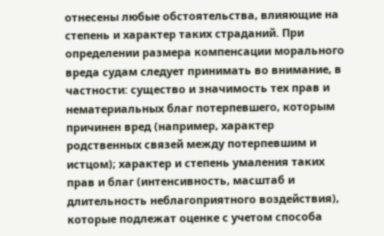отнесены любые обстоятельства, влияющие на степень и характер таких страданий. При определении размера компенсации морального вреда судам следует принимать во внимание, в частности: существо и значимость тех прав и нематериальных благ потерпевшего, которым причинен вред (например, характер родственных связей между потерпевшим и истцом); характер и степень умаления таких прав и благ (интенсивность, масштаб и длительность неблагоприятного воздействия), которые подлежат оценке с учетом способа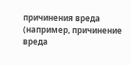причинения вреда (например, причинение вреда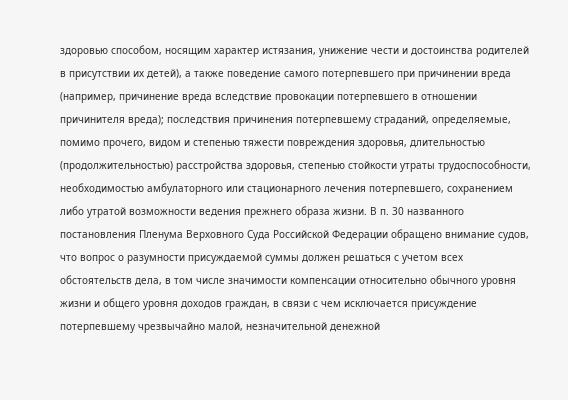здоровью способом, носящим характер истязания, унижение чести и достоинства родителей в присутствии их детей), а также поведение самого потерпевшего при причинении вреда (например, причинение вреда вследствие провокации потерпевшего в отношении причинителя вреда); последствия причинения потерпевшему страданий, определяемые, помимо прочего, видом и степенью тяжести повреждения здоровья, длительностью (продолжительностью) расстройства здоровья, степенью стойкости утраты трудоспособности, необходимостью амбулаторного или стационарного лечения потерпевшего, сохранением либо утратой возможности ведения прежнего образа жизни. В п. 30 названного постановления Пленума Верховного Суда Российской Федерации обращено внимание судов, что вопрос о разумности присуждаемой суммы должен решаться с учетом всех обстоятельств дела, в том числе значимости компенсации относительно обычного уровня жизни и общего уровня доходов граждан, в связи с чем исключается присуждение потерпевшему чрезвычайно малой, незначительной денежной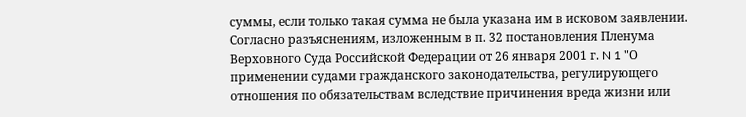суммы, если только такая сумма не была указана им в исковом заявлении. Согласно разъяснениям, изложенным в п. 32 постановления Пленума Верховного Суда Российской Федерации от 26 января 2001 г. N 1 "О применении судами гражданского законодательства, регулирующего отношения по обязательствам вследствие причинения вреда жизни или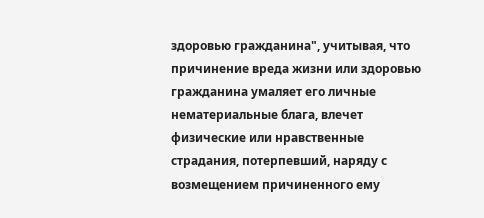здоровью гражданина", учитывая, что причинение вреда жизни или здоровью гражданина умаляет его личные нематериальные блага, влечет физические или нравственные страдания, потерпевший, наряду с возмещением причиненного ему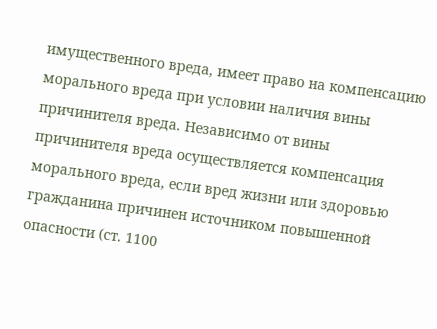имущественного вреда, имеет право на компенсацию морального вреда при условии наличия вины причинителя вреда. Независимо от вины причинителя вреда осуществляется компенсация морального вреда, если вред жизни или здоровью гражданина причинен источником повышенной опасности (ст. 1100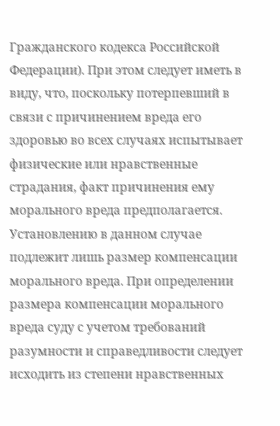Гражданского кодекса Российской Федерации). При этом следует иметь в виду, что, поскольку потерпевший в связи с причинением вреда его здоровью во всех случаях испытывает физические или нравственные страдания, факт причинения ему морального вреда предполагается. Установлению в данном случае подлежит лишь размер компенсации морального вреда. При определении размера компенсации морального вреда суду с учетом требований разумности и справедливости следует исходить из степени нравственных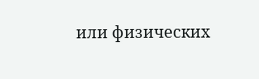или физических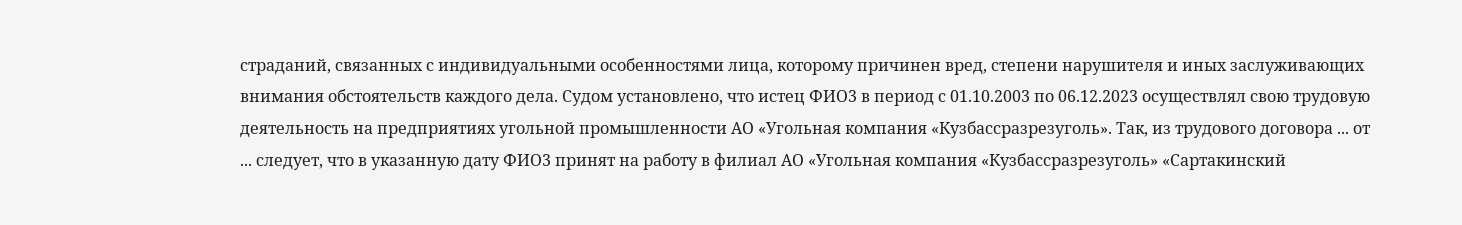страданий, связанных с индивидуальными особенностями лица, которому причинен вред, степени нарушителя и иных заслуживающих внимания обстоятельств каждого дела. Судом установлено, что истец ФИО3 в период с 01.10.2003 по 06.12.2023 осуществлял свою трудовую деятельность на предприятиях угольной промышленности АО «Угольная компания «Кузбассразрезуголь». Так, из трудового договора ... от ... следует, что в указанную дату ФИО3 принят на работу в филиал АО «Угольная компания «Кузбассразрезуголь» «Сартакинский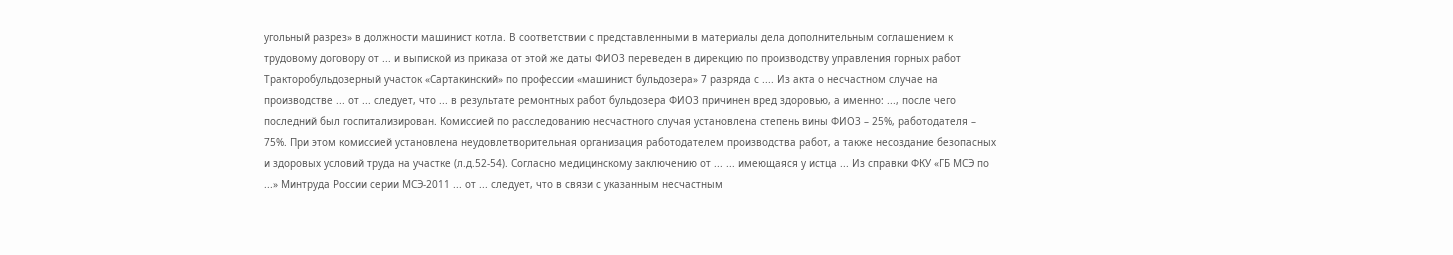угольный разрез» в должности машинист котла. В соответствии с представленными в материалы дела дополнительным соглашением к трудовому договору от ... и выпиской из приказа от этой же даты ФИО3 переведен в дирекцию по производству управления горных работ Тракторобульдозерный участок «Сартакинский» по профессии «машинист бульдозера» 7 разряда с .... Из акта о несчастном случае на производстве ... от ... следует, что ... в результате ремонтных работ бульдозера ФИО3 причинен вред здоровью, а именно: ..., после чего последний был госпитализирован. Комиссией по расследованию несчастного случая установлена степень вины ФИО3 – 25%, работодателя – 75%. При этом комиссией установлена неудовлетворительная организация работодателем производства работ, а также несоздание безопасных и здоровых условий труда на участке (л.д.52-54). Согласно медицинскому заключению от ... ... имеющаяся у истца ... Из справки ФКУ «ГБ МСЭ по ...» Минтруда России серии МСЭ-2011 ... от ... следует, что в связи с указанным несчастным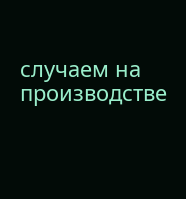случаем на производстве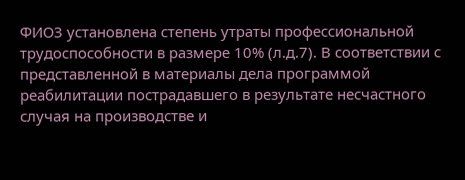ФИО3 установлена степень утраты профессиональной трудоспособности в размере 10% (л.д.7). В соответствии с представленной в материалы дела программой реабилитации пострадавшего в результате несчастного случая на производстве и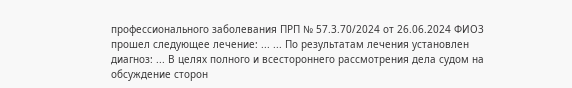профессионального заболевания ПРП № 57.3.70/2024 от 26.06.2024 ФИО3 прошел следующее лечение: ... ... По результатам лечения установлен диагноз: ... В целях полного и всестороннего рассмотрения дела судом на обсуждение сторон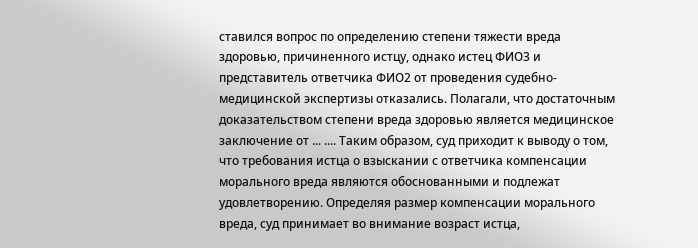ставился вопрос по определению степени тяжести вреда здоровью, причиненного истцу, однако истец ФИО3 и представитель ответчика ФИО2 от проведения судебно-медицинской экспертизы отказались. Полагали, что достаточным доказательством степени вреда здоровью является медицинское заключение от ... .... Таким образом, суд приходит к выводу о том, что требования истца о взыскании с ответчика компенсации морального вреда являются обоснованными и подлежат удовлетворению. Определяя размер компенсации морального вреда, суд принимает во внимание возраст истца,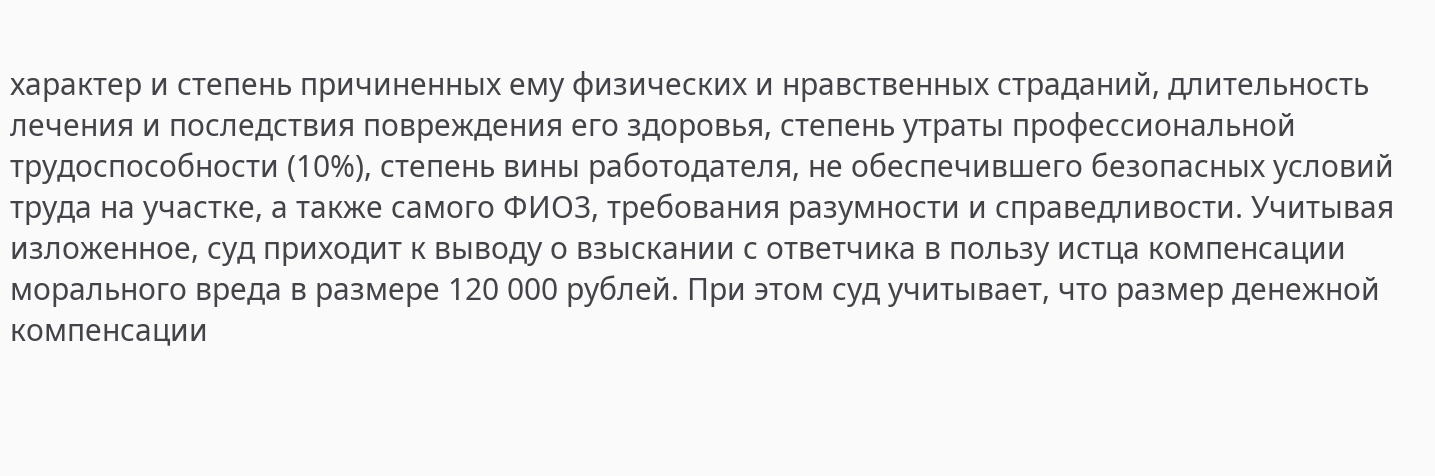характер и степень причиненных ему физических и нравственных страданий, длительность лечения и последствия повреждения его здоровья, степень утраты профессиональной трудоспособности (10%), степень вины работодателя, не обеспечившего безопасных условий труда на участке, а также самого ФИО3, требования разумности и справедливости. Учитывая изложенное, суд приходит к выводу о взыскании с ответчика в пользу истца компенсации морального вреда в размере 120 000 рублей. При этом суд учитывает, что размер денежной компенсации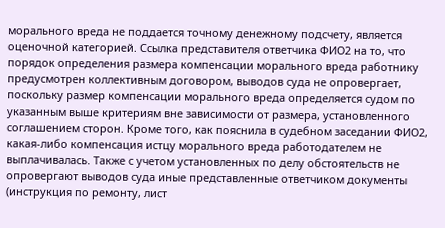морального вреда не поддается точному денежному подсчету, является оценочной категорией. Ссылка представителя ответчика ФИО2 на то, что порядок определения размера компенсации морального вреда работнику предусмотрен коллективным договором, выводов суда не опровергает, поскольку размер компенсации морального вреда определяется судом по указанным выше критериям вне зависимости от размера, установленного соглашением сторон. Кроме того, как пояснила в судебном заседании ФИО2, какая-либо компенсация истцу морального вреда работодателем не выплачивалась. Также с учетом установленных по делу обстоятельств не опровергают выводов суда иные представленные ответчиком документы (инструкция по ремонту, лист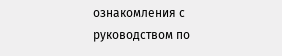ознакомления с руководством по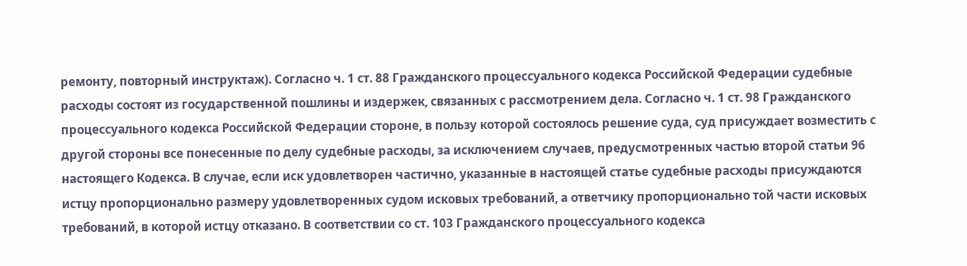ремонту, повторный инструктаж). Согласно ч. 1 ст. 88 Гражданского процессуального кодекса Российской Федерации судебные расходы состоят из государственной пошлины и издержек, связанных с рассмотрением дела. Согласно ч. 1 ст. 98 Гражданского процессуального кодекса Российской Федерации стороне, в пользу которой состоялось решение суда, суд присуждает возместить с другой стороны все понесенные по делу судебные расходы, за исключением случаев, предусмотренных частью второй статьи 96 настоящего Кодекса. В случае, если иск удовлетворен частично, указанные в настоящей статье судебные расходы присуждаются истцу пропорционально размеру удовлетворенных судом исковых требований, а ответчику пропорционально той части исковых требований, в которой истцу отказано. В соответствии со ст. 103 Гражданского процессуального кодекса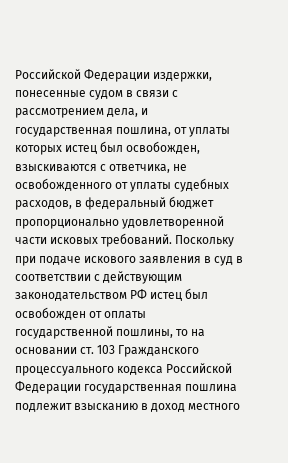Российской Федерации издержки, понесенные судом в связи с рассмотрением дела, и государственная пошлина, от уплаты которых истец был освобожден, взыскиваются с ответчика, не освобожденного от уплаты судебных расходов, в федеральный бюджет пропорционально удовлетворенной части исковых требований. Поскольку при подаче искового заявления в суд в соответствии с действующим законодательством РФ истец был освобожден от оплаты государственной пошлины, то на основании ст. 103 Гражданского процессуального кодекса Российской Федерации государственная пошлина подлежит взысканию в доход местного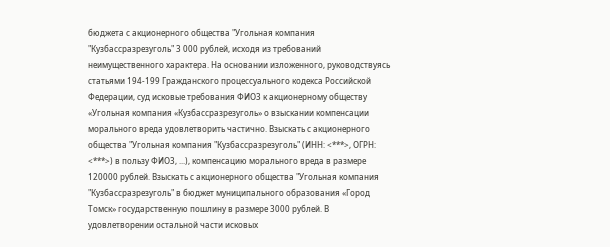бюджета с акционерного общества "Угольная компания "Кузбассразрезуголь" 3 000 рублей, исходя из требований неимущественного характера. На основании изложенного, руководствуясь статьями 194-199 Гражданского процессуального кодекса Российской Федерации, суд исковые требования ФИО3 к акционерному обществу «Угольная компания «Кузбассразрезуголь» о взыскании компенсации морального вреда удовлетворить частично. Взыскать с акционерного общества "Угольная компания "Кузбассразрезуголь" (ИНН: <***>, ОГРН: <***>) в пользу ФИО3, ...), компенсацию морального вреда в размере 120000 рублей. Взыскать с акционерного общества "Угольная компания "Кузбассразрезуголь" в бюджет муниципального образования «Город Томск» государственную пошлину в размере 3000 рублей. В удовлетворении остальной части исковых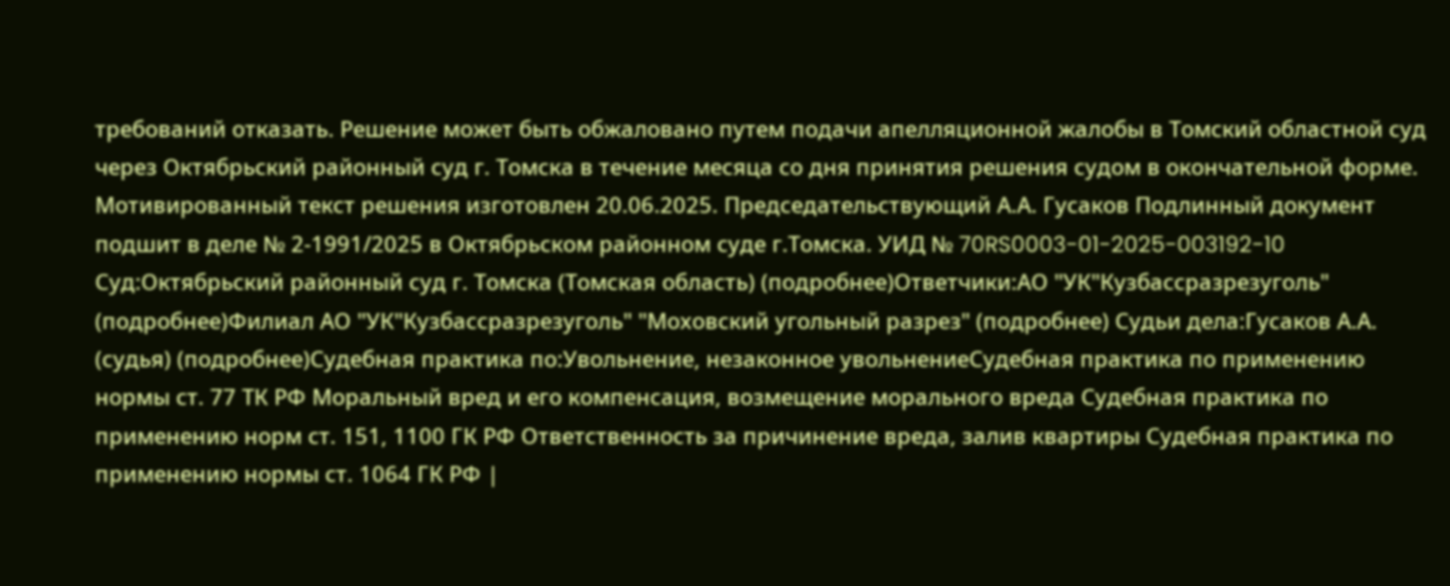требований отказать. Решение может быть обжаловано путем подачи апелляционной жалобы в Томский областной суд через Октябрьский районный суд г. Томска в течение месяца со дня принятия решения судом в окончательной форме. Мотивированный текст решения изготовлен 20.06.2025. Председательствующий А.А. Гусаков Подлинный документ подшит в деле № 2-1991/2025 в Октябрьском районном суде г.Томска. УИД № 70RS0003-01-2025-003192-10 Суд:Октябрьский районный суд г. Томска (Томская область) (подробнее)Ответчики:АО "УК"Кузбассразрезуголь" (подробнее)Филиал АО "УК"Кузбассразрезуголь" "Моховский угольный разрез" (подробнее) Судьи дела:Гусаков А.А. (судья) (подробнее)Судебная практика по:Увольнение, незаконное увольнениеСудебная практика по применению нормы ст. 77 ТК РФ Моральный вред и его компенсация, возмещение морального вреда Судебная практика по применению норм ст. 151, 1100 ГК РФ Ответственность за причинение вреда, залив квартиры Судебная практика по применению нормы ст. 1064 ГК РФ |